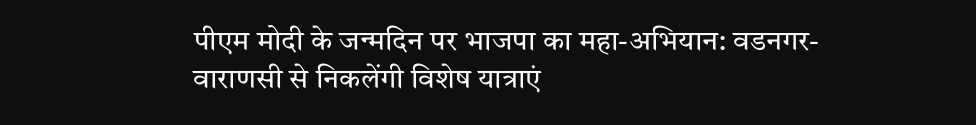पीएम मोदी के जन्मदिन पर भाजपा का महा-अभियान: वडनगर-वाराणसी से निकलेंगी विशेष यात्राएं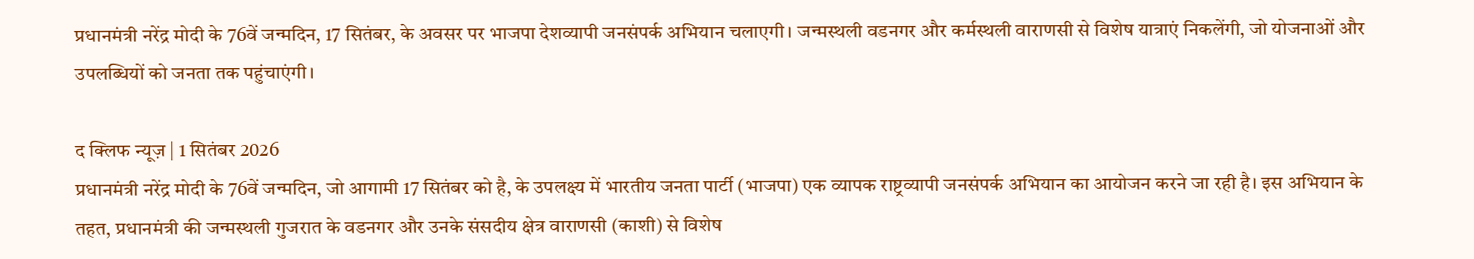प्रधानमंत्री नरेंद्र मोदी के 76वें जन्मदिन, 17 सितंबर, के अवसर पर भाजपा देशव्यापी जनसंपर्क अभियान चलाएगी। जन्मस्थली वडनगर और कर्मस्थली वाराणसी से विशेष यात्राएं निकलेंगी, जो योजनाओं और उपलब्धियों को जनता तक पहुंचाएंगी।

द क्लिफ न्यूज़ | 1 सितंबर 2026
प्रधानमंत्री नरेंद्र मोदी के 76वें जन्मदिन, जो आगामी 17 सितंबर को है, के उपलक्ष्य में भारतीय जनता पार्टी (भाजपा) एक व्यापक राष्ट्रव्यापी जनसंपर्क अभियान का आयोजन करने जा रही है। इस अभियान के तहत, प्रधानमंत्री की जन्मस्थली गुजरात के वडनगर और उनके संसदीय क्षेत्र वाराणसी (काशी) से विशेष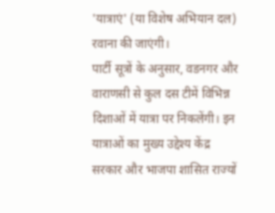'यात्राएं' (या विशेष अभियान दल) रवाना की जाएंगी।
पार्टी सूत्रों के अनुसार, वडनगर और वाराणसी से कुल दस टीमें विभिन्न दिशाओं में यात्रा पर निकलेंगी। इन यात्राओं का मुख्य उद्देश्य केंद्र सरकार और भाजपा शासित राज्यों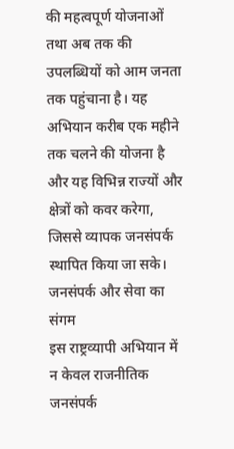की महत्वपूर्ण योजनाओं तथा अब तक की उपलब्धियों को आम जनता तक पहुंचाना है। यह अभियान करीब एक महीने तक चलने की योजना है और यह विभिन्न राज्यों और क्षेत्रों को कवर करेगा, जिससे व्यापक जनसंपर्क स्थापित किया जा सके।
जनसंपर्क और सेवा का संगम
इस राष्ट्रव्यापी अभियान में न केवल राजनीतिक जनसंपर्क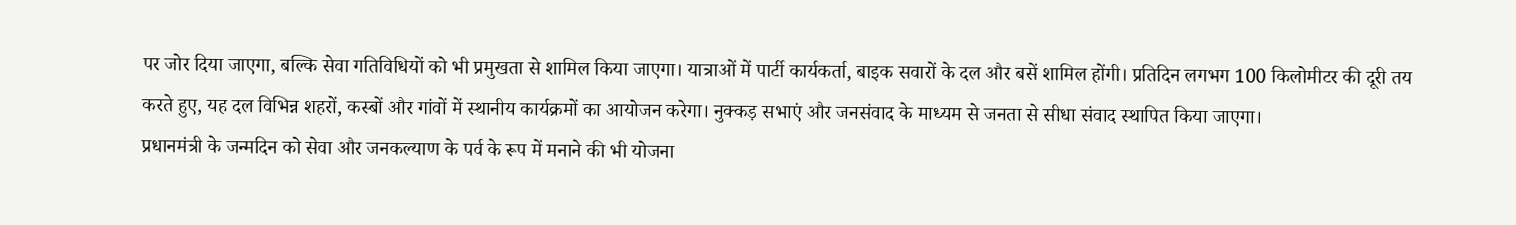पर जोर दिया जाएगा, बल्कि सेवा गतिविधियों को भी प्रमुखता से शामिल किया जाएगा। यात्राओं में पार्टी कार्यकर्ता, बाइक सवारों के दल और बसें शामिल होंगी। प्रतिदिन लगभग 100 किलोमीटर की दूरी तय करते हुए, यह दल विभिन्न शहरों, कस्बों और गांवों में स्थानीय कार्यक्रमों का आयोजन करेगा। नुक्कड़ सभाएं और जनसंवाद के माध्यम से जनता से सीधा संवाद स्थापित किया जाएगा।
प्रधानमंत्री के जन्मदिन को सेवा और जनकल्याण के पर्व के रूप में मनाने की भी योजना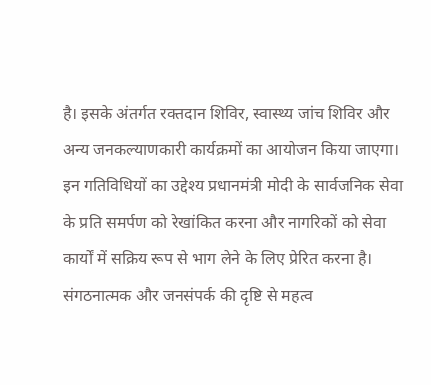है। इसके अंतर्गत रक्तदान शिविर, स्वास्थ्य जांच शिविर और अन्य जनकल्याणकारी कार्यक्रमों का आयोजन किया जाएगा। इन गतिविधियों का उद्देश्य प्रधानमंत्री मोदी के सार्वजनिक सेवा के प्रति समर्पण को रेखांकित करना और नागरिकों को सेवा कार्यों में सक्रिय रूप से भाग लेने के लिए प्रेरित करना है।
संगठनात्मक और जनसंपर्क की दृष्टि से महत्व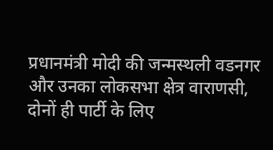प्रधानमंत्री मोदी की जन्मस्थली वडनगर और उनका लोकसभा क्षेत्र वाराणसी, दोनों ही पार्टी के लिए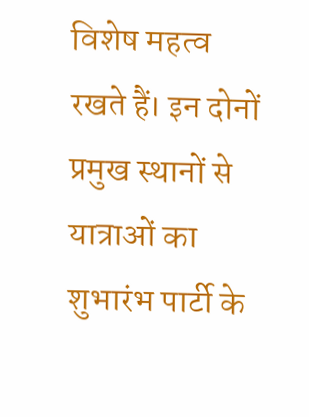विशेष महत्व रखते हैं। इन दोनों प्रमुख स्थानों से यात्राओं का शुभारंभ पार्टी के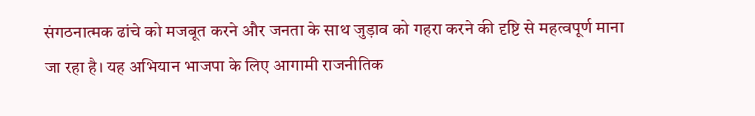संगठनात्मक ढांचे को मजबूत करने और जनता के साथ जुड़ाव को गहरा करने की दृष्टि से महत्वपूर्ण माना जा रहा है। यह अभियान भाजपा के लिए आगामी राजनीतिक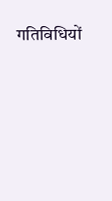गतिविधियों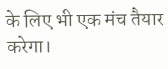के लिए भी एक मंच तैयार करेगा।